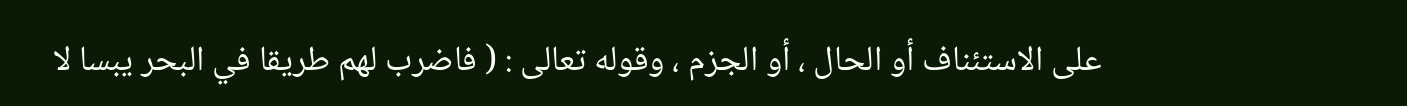على الاستئناف أو الحال ، أو الجزم ، وقوله تعالى : ( فاضرب لهم طريقا في البحر يبسا لا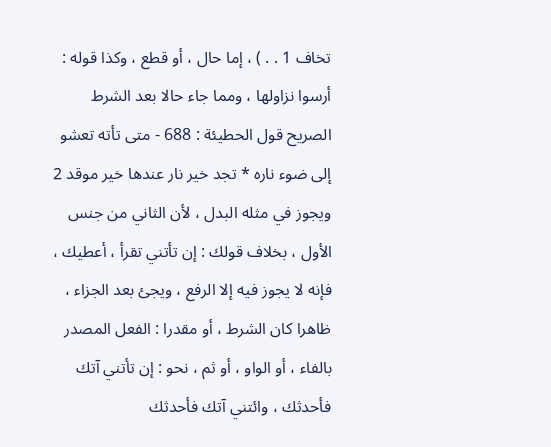تخاف 1 . . ) ، إما حال ، أو قطع ، وكذا قوله : أرسوا نزاولها ، ومما جاء حالا بعد الشرط الصريح قول الحطيئة : 688 - متى تأته تعشو إلى ضوء ناره * تجد خير نار عندها خير موقد 2 ويجوز في مثله البدل ، لأن الثاني من جنس الأول ، بخلاف قولك : إن تأتني تقرأ ، أعطيك ، فإنه لا يجوز فيه إلا الرفع ، ويجئ بعد الجزاء ، ظاهرا كان الشرط ، أو مقدرا : الفعل المصدر بالفاء ، أو الواو ، أو ثم ، نحو : إن تأتني آتك فأحدثك ، وائتني آتك فأحدثك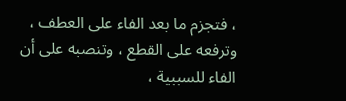، فتجزم ما بعد الفاء على العطف ، وترفعه على القطع ، وتنصبه على أن الفاء للسببية ،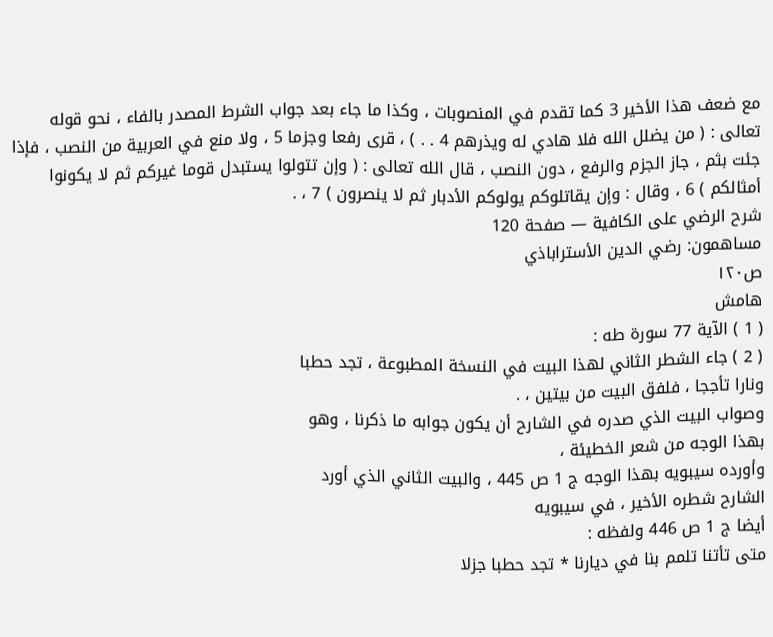مع ضعف هذا الأخير 3 كما تقدم في المنصوبات ، وكذا ما جاء بعد جواب الشرط المصدر بالفاء ، نحو قوله تعالى : ( من يضلل الله فلا هادي له ويذرهم 4 . . ) ، قرى رفعا وجزما 5 ، ولا منع في العربية من النصب ، فإذا جئت بثم ، جاز الجزم والرفع ، دون النصب ، قال الله تعالى : ( وإن تتولوا يستبدل قوما غيركم ثم لا يكونوا أمثالكم ) 6 ، وقال : وإن يقاتلوكم يولوكم الأدبار ثم لا ينصرون ) 7 ، .
شرح الرضي على الكافية — صفحة 120
مساهمون: رضي الدين الأستراباذي
ص١٢٠
هامش
( 1 ) الآية 77 سورة طه :
( 2 ) جاء الشطر الثاني لهذا البيت في النسخة المطبوعة ، تجد حطبا
ونارا تأججا ، فلفق البيت من بيتين ، .
وصواب البيت الذي صدره في الشارح أن يكون جوابه ما ذكرنا ، وهو
بهذا الوجه من شعر الخطيئة ،
وأورده سيبويه بهذا الوجه ج 1 ص 445 ، والبيت الثاني الذي أورد
الشارح شطره الأخير ، في سيبويه
أيضا ج 1 ص 446 ولفظه :
متى تأتنا تلمم بنا في ديارنا * تجد حطبا جزلا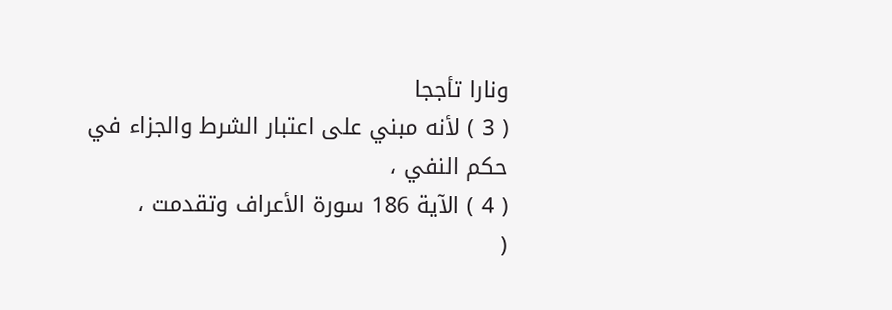ونارا تأججا
( 3 ) لأنه مبني على اعتبار الشرط والجزاء في حكم النفي ،
( 4 ) الآية 186 سورة الأعراف وتقدمت ،
(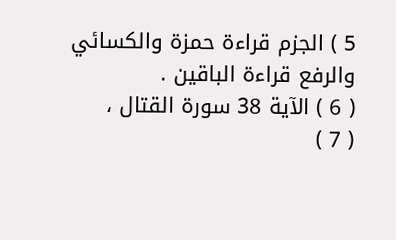5 ) الجزم قراءة حمزة والكسائي والرفع قراءة الباقين .
( 6 ) الآية 38 سورة القتال ،
( 7 )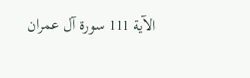الآية 111 سورة آل عمران